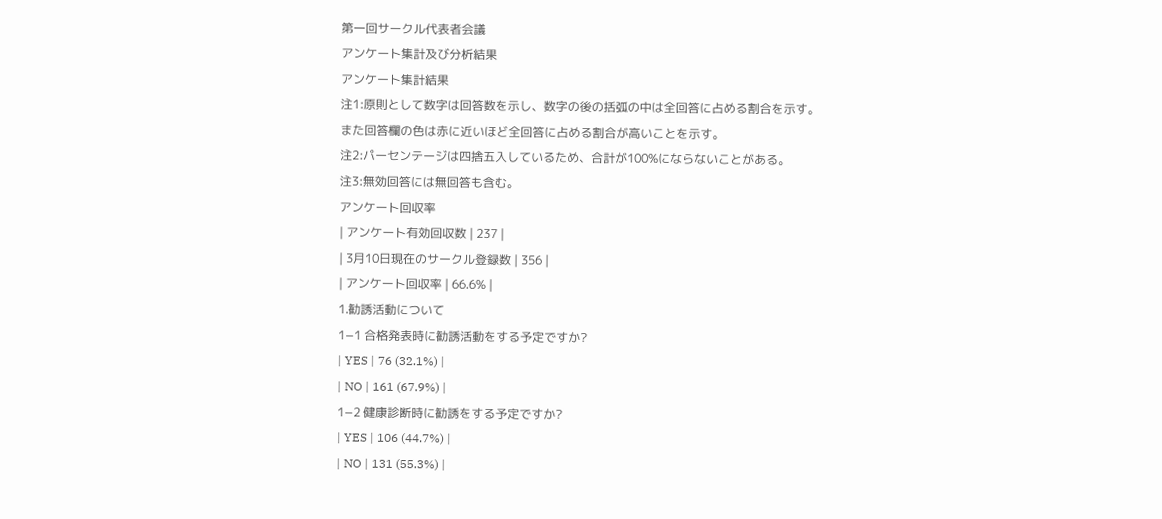第一回サークル代表者会議
アンケート集計及び分析結果
アンケート集計結果
注1:原則として数字は回答数を示し、数字の後の括弧の中は全回答に占める割合を示す。
また回答欄の色は赤に近いほど全回答に占める割合が高いことを示す。
注2:パーセンテージは四捨五入しているため、合計が100%にならないことがある。
注3:無効回答には無回答も含む。
アンケート回収率
| アンケート有効回収数 | 237 |
| 3月10日現在のサークル登録数 | 356 |
| アンケート回収率 | 66.6% |
1.勧誘活動について
1−1 合格発表時に勧誘活動をする予定ですか?
| YES | 76 (32.1%) |
| NO | 161 (67.9%) |
1−2 健康診断時に勧誘をする予定ですか?
| YES | 106 (44.7%) |
| NO | 131 (55.3%) |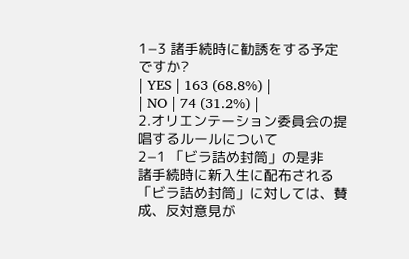1−3 諸手続時に勧誘をする予定ですか?
| YES | 163 (68.8%) |
| NO | 74 (31.2%) |
2.オリエンテーション委員会の提唱するルールについて
2−1 「ビラ詰め封筒」の是非
諸手続時に新入生に配布される「ビラ詰め封筒」に対しては、賛成、反対意見が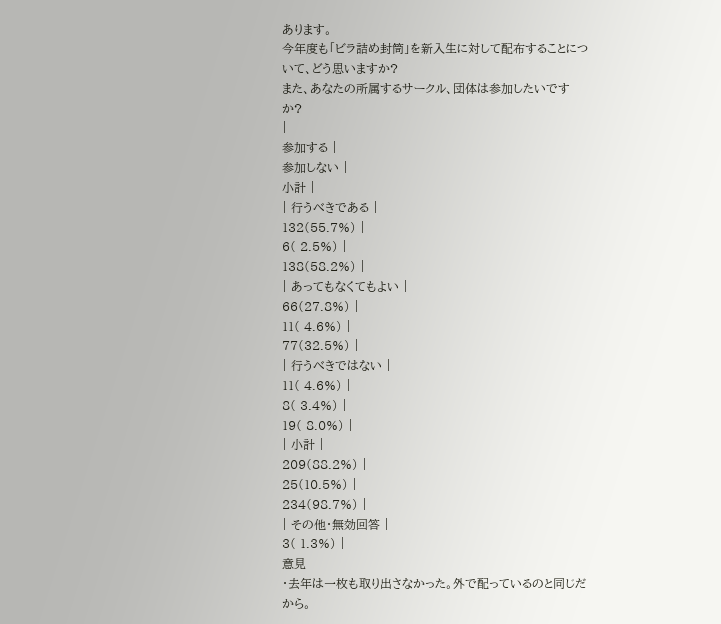あります。
今年度も「ビラ詰め封筒」を新入生に対して配布することについて、どう思いますか?
また、あなたの所属するサークル、団体は参加したいですか?
|
参加する |
参加しない |
小計 |
| 行うべきである |
132(55.7%) |
6( 2.5%) |
138(58.2%) |
| あってもなくてもよい |
66(27.8%) |
11( 4.6%) |
77(32.5%) |
| 行うべきではない |
11( 4.6%) |
8( 3.4%) |
19( 8.0%) |
| 小計 |
209(88.2%) |
25(10.5%) |
234(98.7%) |
| その他・無効回答 |
3( 1.3%) |
意見
・去年は一枚も取り出さなかった。外で配っているのと同じだから。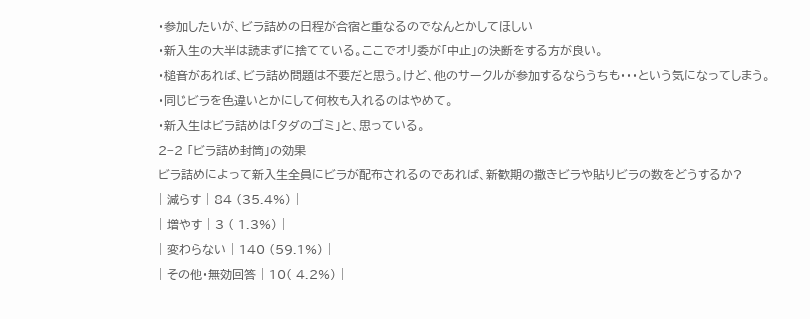・参加したいが、ビラ詰めの日程が合宿と重なるのでなんとかしてほしい
・新入生の大半は読まずに捨てている。ここでオリ委が「中止」の決断をする方が良い。
・槌音があれば、ビラ詰め問題は不要だと思う。けど、他のサークルが参加するならうちも・・・という気になってしまう。
・同じビラを色違いとかにして何枚も入れるのはやめて。
・新入生はビラ詰めは「タダのゴミ」と、思っている。
2−2 「ビラ詰め封筒」の効果
ビラ詰めによって新入生全員にビラが配布されるのであれば、新歓期の撒きビラや貼りビラの数をどうするか?
| 減らす | 84 (35.4%) |
| 増やす | 3 ( 1.3%) |
| 変わらない | 140 (59.1%) |
| その他・無効回答 | 10( 4.2%) |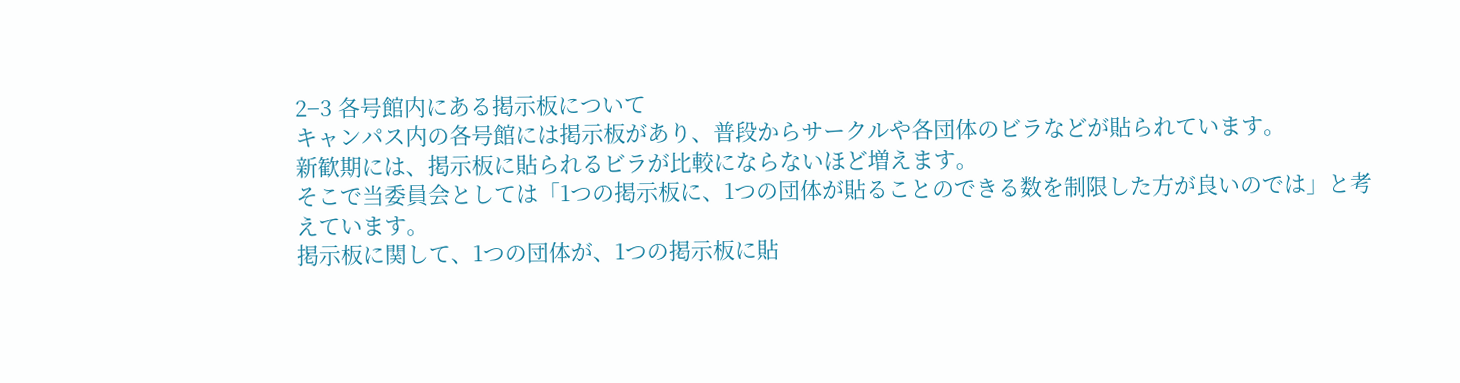2−3 各号館内にある掲示板について
キャンパス内の各号館には掲示板があり、普段からサークルや各団体のビラなどが貼られています。
新歓期には、掲示板に貼られるビラが比較にならないほど増えます。
そこで当委員会としては「1つの掲示板に、1つの団体が貼ることのできる数を制限した方が良いのでは」と考えています。
掲示板に関して、1つの団体が、1つの掲示板に貼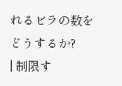れるビラの数をどうするか?
| 制限す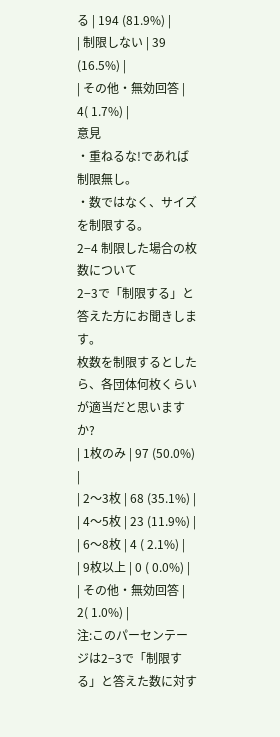る | 194 (81.9%) |
| 制限しない | 39 (16.5%) |
| その他・無効回答 | 4( 1.7%) |
意見
・重ねるな!であれば制限無し。
・数ではなく、サイズを制限する。
2−4 制限した場合の枚数について
2−3で「制限する」と答えた方にお聞きします。
枚数を制限するとしたら、各団体何枚くらいが適当だと思いますか?
| 1枚のみ | 97 (50.0%) |
| 2〜3枚 | 68 (35.1%) |
| 4〜5枚 | 23 (11.9%) |
| 6〜8枚 | 4 ( 2.1%) |
| 9枚以上 | 0 ( 0.0%) |
| その他・無効回答 | 2( 1.0%) |
注:このパーセンテージは2−3で「制限する」と答えた数に対す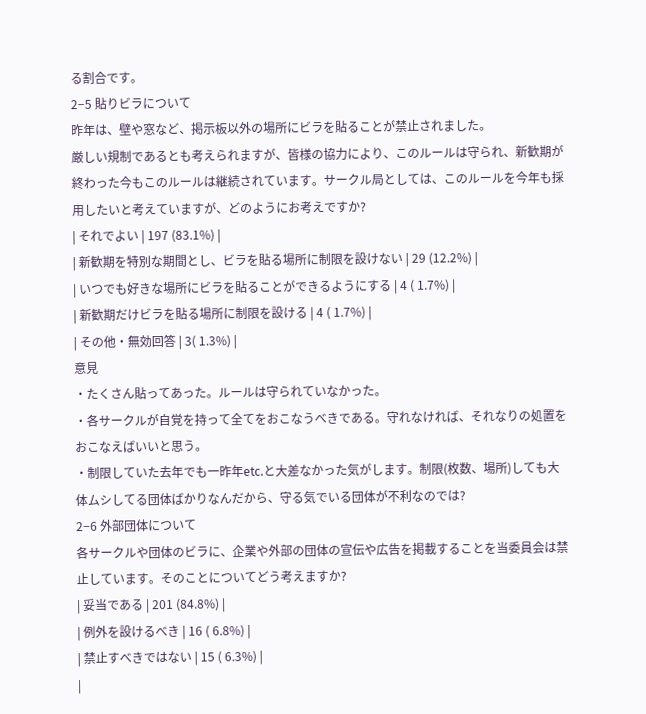る割合です。
2−5 貼りビラについて
昨年は、壁や窓など、掲示板以外の場所にビラを貼ることが禁止されました。
厳しい規制であるとも考えられますが、皆様の協力により、このルールは守られ、新歓期が終わった今もこのルールは継続されています。サークル局としては、このルールを今年も採用したいと考えていますが、どのようにお考えですか?
| それでよい | 197 (83.1%) |
| 新歓期を特別な期間とし、ビラを貼る場所に制限を設けない | 29 (12.2%) |
| いつでも好きな場所にビラを貼ることができるようにする | 4 ( 1.7%) |
| 新歓期だけビラを貼る場所に制限を設ける | 4 ( 1.7%) |
| その他・無効回答 | 3( 1.3%) |
意見
・たくさん貼ってあった。ルールは守られていなかった。
・各サークルが自覚を持って全てをおこなうべきである。守れなければ、それなりの処置をおこなえばいいと思う。
・制限していた去年でも一昨年etc.と大差なかった気がします。制限(枚数、場所)しても大体ムシしてる団体ばかりなんだから、守る気でいる団体が不利なのでは?
2−6 外部団体について
各サークルや団体のビラに、企業や外部の団体の宣伝や広告を掲載することを当委員会は禁止しています。そのことについてどう考えますか?
| 妥当である | 201 (84.8%) |
| 例外を設けるべき | 16 ( 6.8%) |
| 禁止すべきではない | 15 ( 6.3%) |
|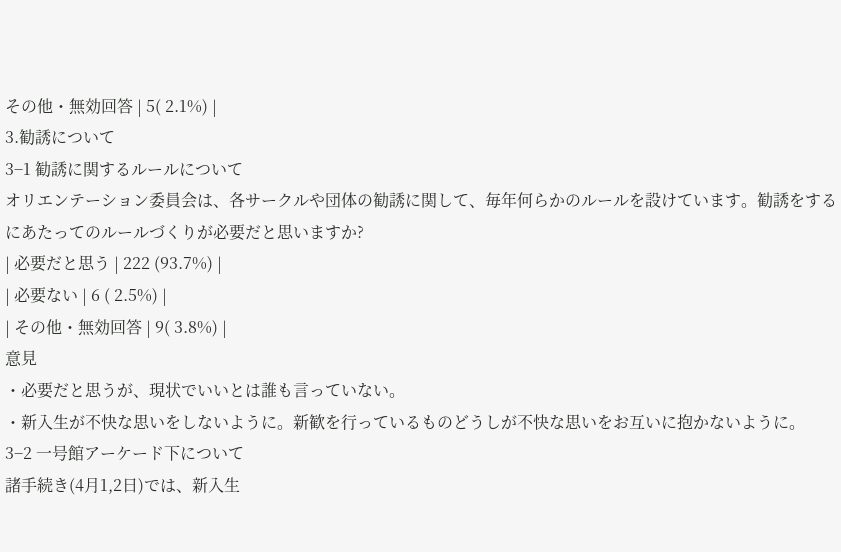その他・無効回答 | 5( 2.1%) |
3.勧誘について
3−1 勧誘に関するルールについて
オリエンテーション委員会は、各サークルや団体の勧誘に関して、毎年何らかのルールを設けています。勧誘をするにあたってのルールづくりが必要だと思いますか?
| 必要だと思う | 222 (93.7%) |
| 必要ない | 6 ( 2.5%) |
| その他・無効回答 | 9( 3.8%) |
意見
・必要だと思うが、現状でいいとは誰も言っていない。
・新入生が不快な思いをしないように。新歓を行っているものどうしが不快な思いをお互いに抱かないように。
3−2 一号館アーケード下について
諸手続き(4月1,2日)では、新入生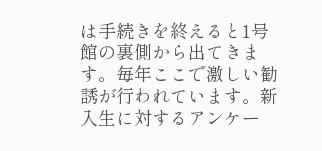は手続きを終えると1号館の裏側から出てきます。毎年ここで激しい勧誘が行われています。新入生に対するアンケー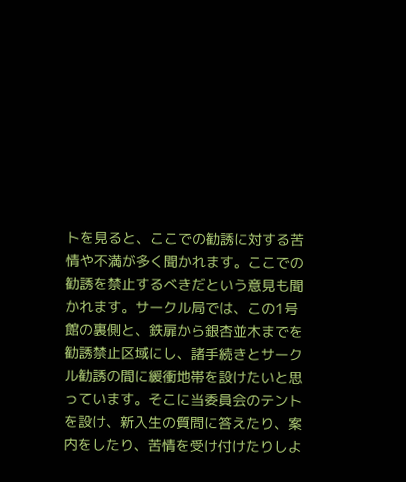トを見ると、ここでの勧誘に対する苦情や不満が多く聞かれます。ここでの勧誘を禁止するべきだという意見も聞かれます。サークル局では、この1号館の裏側と、鉄扉から銀杏並木までを勧誘禁止区域にし、諸手続きとサークル勧誘の間に緩衝地帯を設けたいと思っています。そこに当委員会のテントを設け、新入生の質問に答えたり、案内をしたり、苦情を受け付けたりしよ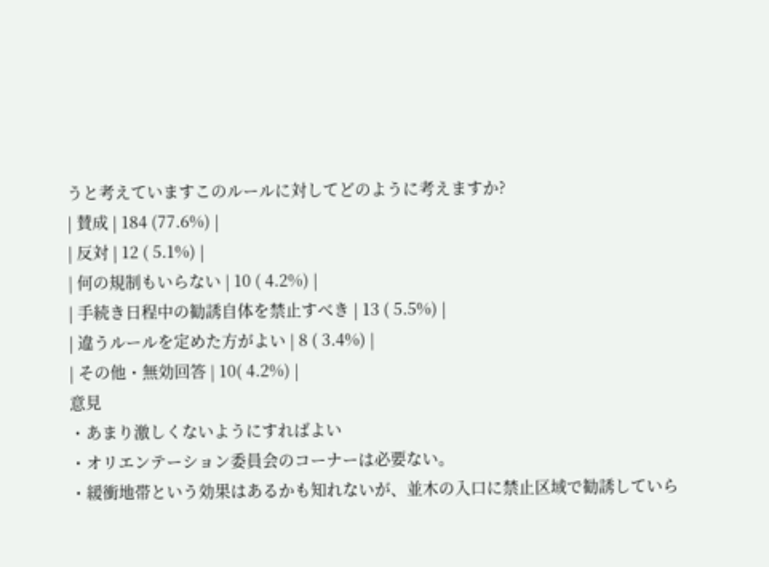うと考えていますこのルールに対してどのように考えますか?
| 賛成 | 184 (77.6%) |
| 反対 | 12 ( 5.1%) |
| 何の規制もいらない | 10 ( 4.2%) |
| 手続き日程中の勧誘自体を禁止すべき | 13 ( 5.5%) |
| 違うルールを定めた方がよい | 8 ( 3.4%) |
| その他・無効回答 | 10( 4.2%) |
意見
・あまり激しくないようにすればよい
・オリエンテーション委員会のコーナーは必要ない。
・緩衝地帯という効果はあるかも知れないが、並木の入口に禁止区域で勧誘していら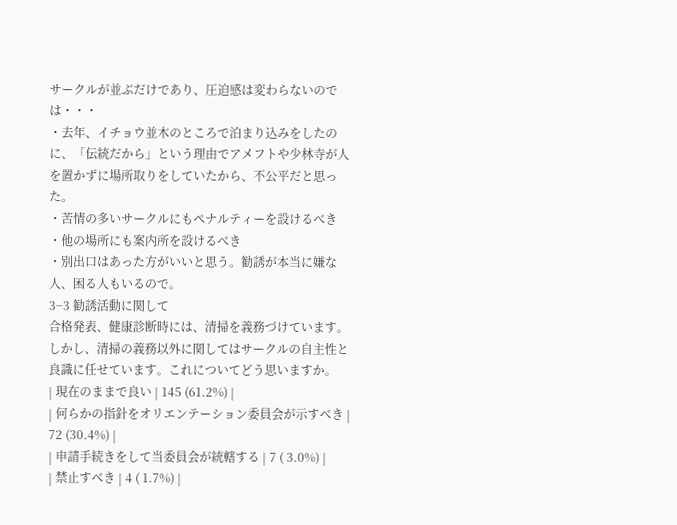サークルが並ぶだけであり、圧迫感は変わらないのでは・・・
・去年、イチョウ並木のところで泊まり込みをしたのに、「伝統だから」という理由でアメフトや少林寺が人を置かずに場所取りをしていたから、不公平だと思った。
・苦情の多いサークルにもペナルティーを設けるべき
・他の場所にも案内所を設けるべき
・別出口はあった方がいいと思う。勧誘が本当に嫌な人、困る人もいるので。
3−3 勧誘活動に関して
合格発表、健康診断時には、清掃を義務づけています。しかし、清掃の義務以外に関してはサークルの自主性と良識に任せています。これについてどう思いますか。
| 現在のままで良い | 145 (61.2%) |
| 何らかの指針をオリエンテーション委員会が示すべき | 72 (30.4%) |
| 申請手続きをして当委員会が統轄する | 7 ( 3.0%) |
| 禁止すべき | 4 ( 1.7%) |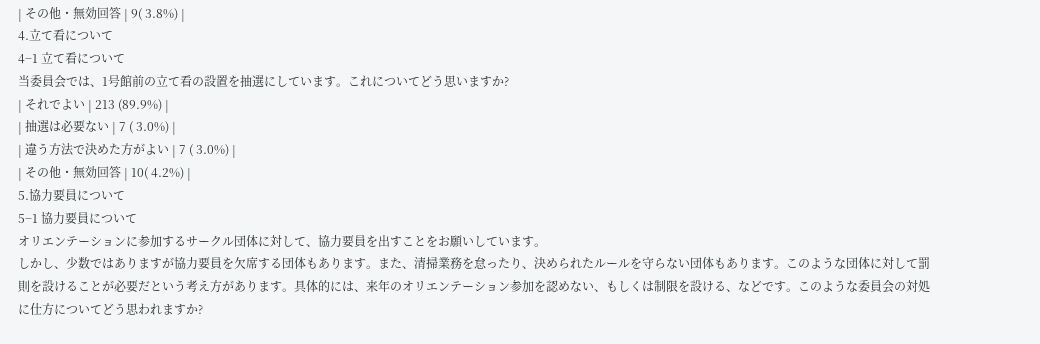| その他・無効回答 | 9( 3.8%) |
4.立て看について
4−1 立て看について
当委員会では、1号館前の立て看の設置を抽選にしています。これについてどう思いますか?
| それでよい | 213 (89.9%) |
| 抽選は必要ない | 7 ( 3.0%) |
| 違う方法で決めた方がよい | 7 ( 3.0%) |
| その他・無効回答 | 10( 4.2%) |
5.協力要員について
5−1 協力要員について
オリエンテーションに参加するサークル団体に対して、協力要員を出すことをお願いしています。
しかし、少数ではありますが協力要員を欠席する団体もあります。また、清掃業務を怠ったり、決められたルールを守らない団体もあります。このような団体に対して罰則を設けることが必要だという考え方があります。具体的には、来年のオリエンテーション参加を認めない、もしくは制限を設ける、などです。このような委員会の対処に仕方についてどう思われますか?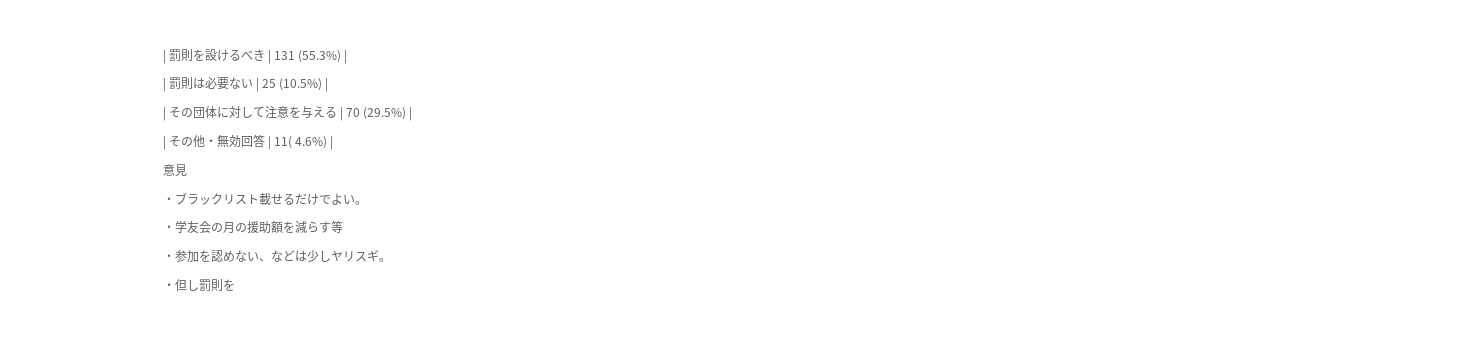| 罰則を設けるべき | 131 (55.3%) |
| 罰則は必要ない | 25 (10.5%) |
| その団体に対して注意を与える | 70 (29.5%) |
| その他・無効回答 | 11( 4.6%) |
意見
・ブラックリスト載せるだけでよい。
・学友会の月の援助額を減らす等
・参加を認めない、などは少しヤリスギ。
・但し罰則を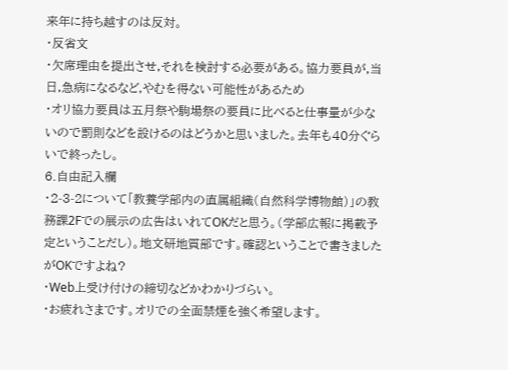来年に持ち越すのは反対。
・反省文
・欠席理由を提出させ,それを検討する必要がある。協力要員が,当日,急病になるなど,やむを得ない可能性があるため
・オリ協力要員は五月祭や駒場祭の要員に比べると仕事量が少ないので罰則などを設けるのはどうかと思いました。去年も40分ぐらいで終ったし。
6.自由記入欄
・2-3-2について「教養学部内の直属組織(自然科学博物館)」の教務課2Fでの展示の広告はいれてOKだと思う。(学部広報に掲載予定ということだし)。地文研地質部です。確認ということで書きましたがOKですよね?
・Web上受け付けの締切などかわかりづらい。
・お疲れさまです。オリでの全面禁煙を強く希望します。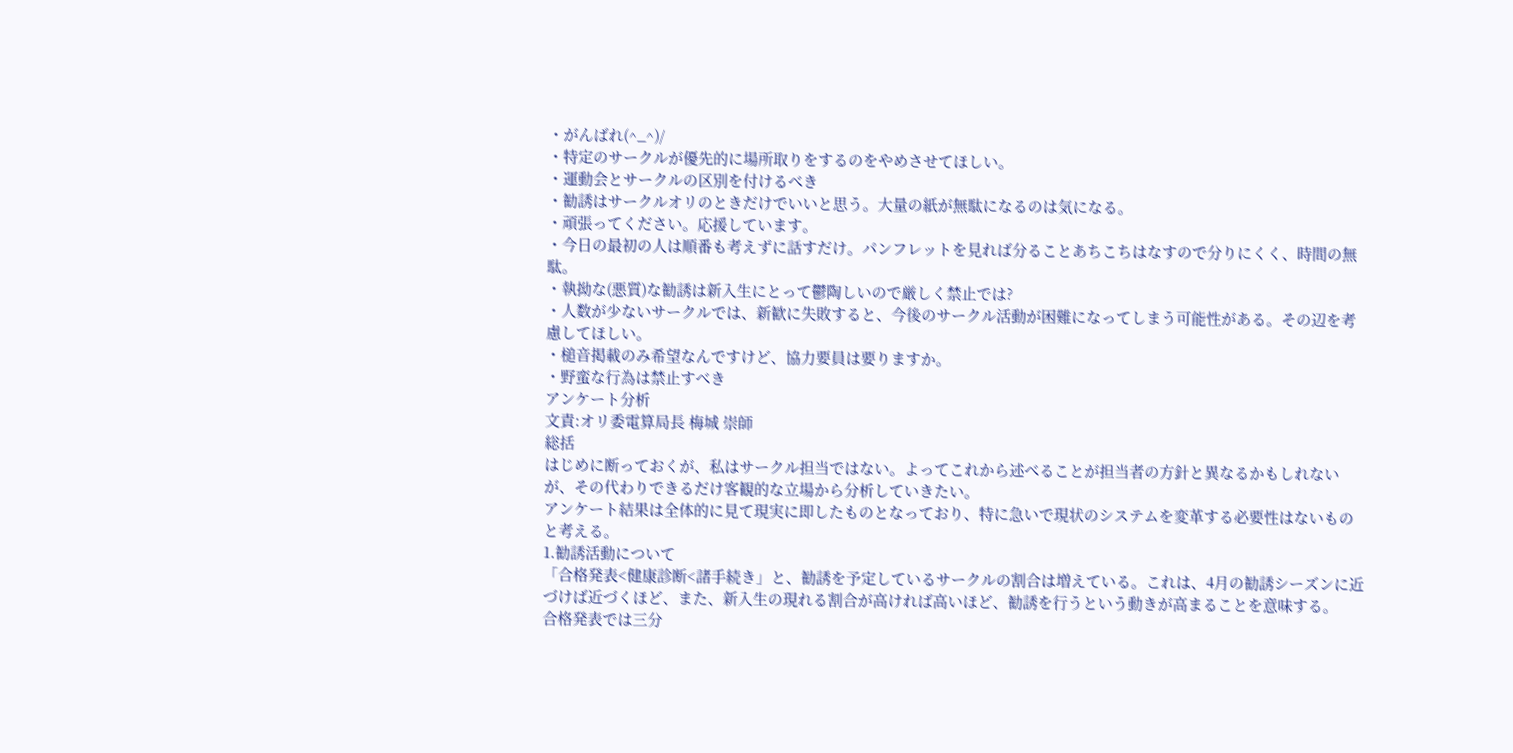・がんばれ(^_^)/
・特定のサークルが優先的に場所取りをするのをやめさせてほしい。
・運動会とサークルの区別を付けるべき
・勧誘はサークルオリのときだけでいいと思う。大量の紙が無駄になるのは気になる。
・頑張ってください。応援しています。
・今日の最初の人は順番も考えずに話すだけ。パンフレットを見れば分ることあちこちはなすので分りにくく、時間の無駄。
・執拗な(悪質)な勧誘は新入生にとって鬱陶しいので厳しく禁止では?
・人数が少ないサークルでは、新歓に失敗すると、今後のサークル活動が困難になってしまう可能性がある。その辺を考慮してほしい。
・槌音掲載のみ希望なんですけど、協力要員は要りますか。
・野蛮な行為は禁止すべき
アンケート分析
文責:オリ委電算局長 梅城 崇師
総括
はじめに断っておくが、私はサークル担当ではない。よってこれから述べることが担当者の方針と異なるかもしれないが、その代わりできるだけ客観的な立場から分析していきたい。
アンケート結果は全体的に見て現実に即したものとなっており、特に急いで現状のシステムを変革する必要性はないものと考える。
1.勧誘活動について
「合格発表<健康診断<諸手続き」と、勧誘を予定しているサークルの割合は増えている。これは、4月の勧誘シーズンに近づけば近づくほど、また、新入生の現れる割合が高ければ高いほど、勧誘を行うという動きが高まることを意味する。
合格発表では三分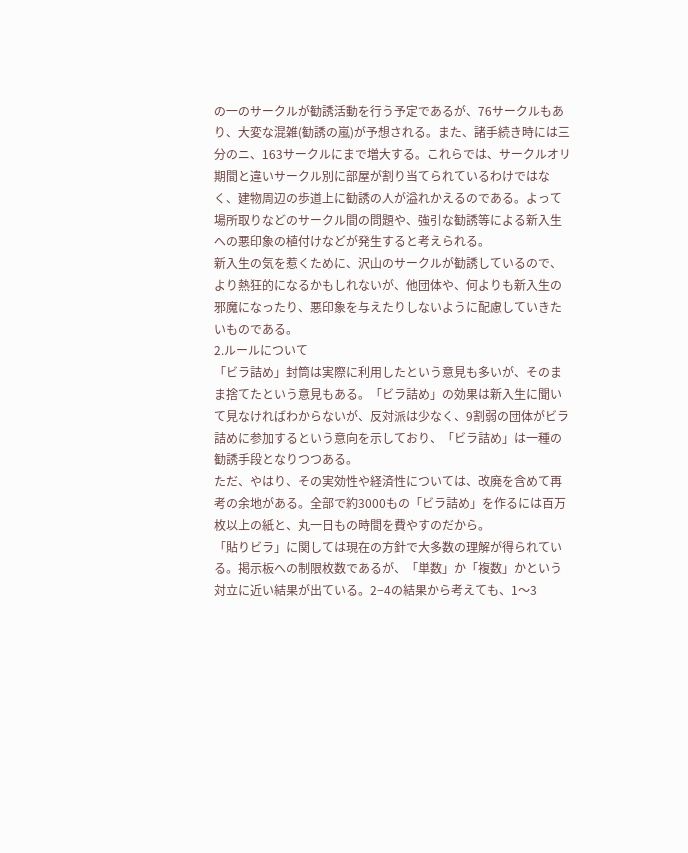の一のサークルが勧誘活動を行う予定であるが、76サークルもあり、大変な混雑(勧誘の嵐)が予想される。また、諸手続き時には三分のニ、163サークルにまで増大する。これらでは、サークルオリ期間と違いサークル別に部屋が割り当てられているわけではなく、建物周辺の歩道上に勧誘の人が溢れかえるのである。よって場所取りなどのサークル間の問題や、強引な勧誘等による新入生への悪印象の植付けなどが発生すると考えられる。
新入生の気を惹くために、沢山のサークルが勧誘しているので、より熱狂的になるかもしれないが、他団体や、何よりも新入生の邪魔になったり、悪印象を与えたりしないように配慮していきたいものである。
2.ルールについて
「ビラ詰め」封筒は実際に利用したという意見も多いが、そのまま捨てたという意見もある。「ビラ詰め」の効果は新入生に聞いて見なければわからないが、反対派は少なく、9割弱の団体がビラ詰めに参加するという意向を示しており、「ビラ詰め」は一種の勧誘手段となりつつある。
ただ、やはり、その実効性や経済性については、改廃を含めて再考の余地がある。全部で約3000もの「ビラ詰め」を作るには百万枚以上の紙と、丸一日もの時間を費やすのだから。
「貼りビラ」に関しては現在の方針で大多数の理解が得られている。掲示板への制限枚数であるが、「単数」か「複数」かという対立に近い結果が出ている。2−4の結果から考えても、1〜3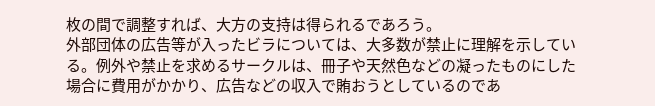枚の間で調整すれば、大方の支持は得られるであろう。
外部団体の広告等が入ったビラについては、大多数が禁止に理解を示している。例外や禁止を求めるサークルは、冊子や天然色などの凝ったものにした場合に費用がかかり、広告などの収入で賄おうとしているのであ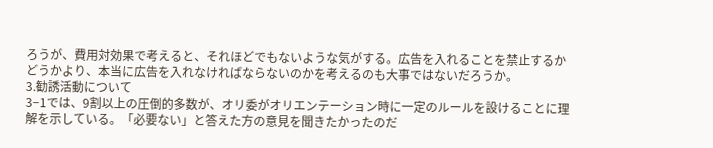ろうが、費用対効果で考えると、それほどでもないような気がする。広告を入れることを禁止するかどうかより、本当に広告を入れなければならないのかを考えるのも大事ではないだろうか。
3.勧誘活動について
3−1では、9割以上の圧倒的多数が、オリ委がオリエンテーション時に一定のルールを設けることに理解を示している。「必要ない」と答えた方の意見を聞きたかったのだ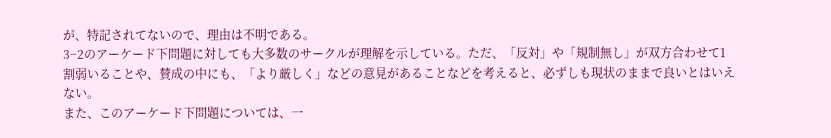が、特記されてないので、理由は不明である。
3−2のアーケード下問題に対しても大多数のサークルが理解を示している。ただ、「反対」や「規制無し」が双方合わせて1割弱いることや、賛成の中にも、「より厳しく」などの意見があることなどを考えると、必ずしも現状のままで良いとはいえない。
また、このアーケード下問題については、一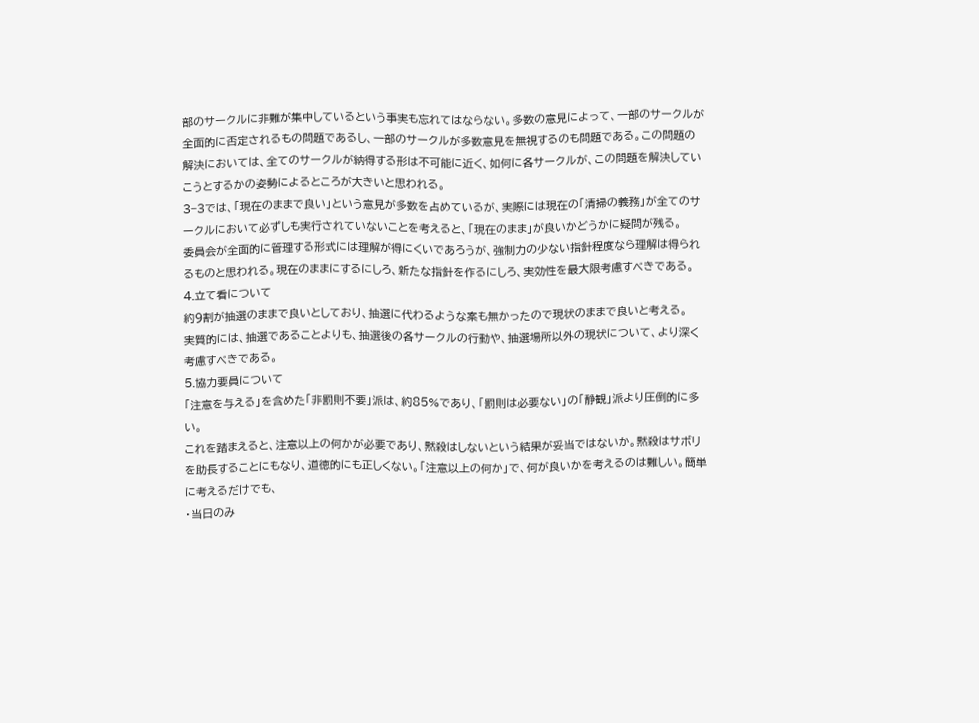部のサークルに非難が集中しているという事実も忘れてはならない。多数の意見によって、一部のサークルが全面的に否定されるもの問題であるし、一部のサークルが多数意見を無視するのも問題である。この問題の解決においては、全てのサークルが納得する形は不可能に近く、如何に各サークルが、この問題を解決していこうとするかの姿勢によるところが大きいと思われる。
3−3では、「現在のままで良い」という意見が多数を占めているが、実際には現在の「清掃の義務」が全てのサークルにおいて必ずしも実行されていないことを考えると、「現在のまま」が良いかどうかに疑問が残る。
委員会が全面的に管理する形式には理解が得にくいであろうが、強制力の少ない指針程度なら理解は得られるものと思われる。現在のままにするにしろ、新たな指針を作るにしろ、実効性を最大限考慮すべきである。
4.立て看について
約9割が抽選のままで良いとしており、抽選に代わるような案も無かったので現状のままで良いと考える。
実質的には、抽選であることよりも、抽選後の各サークルの行動や、抽選場所以外の現状について、より深く考慮すべきである。
5.協力要員について
「注意を与える」を含めた「非罰則不要」派は、約85%であり、「罰則は必要ない」の「静観」派より圧倒的に多い。
これを踏まえると、注意以上の何かが必要であり、黙殺はしないという結果が妥当ではないか。黙殺はサボリを助長することにもなり、道徳的にも正しくない。「注意以上の何か」で、何が良いかを考えるのは難しい。簡単に考えるだけでも、
・当日のみ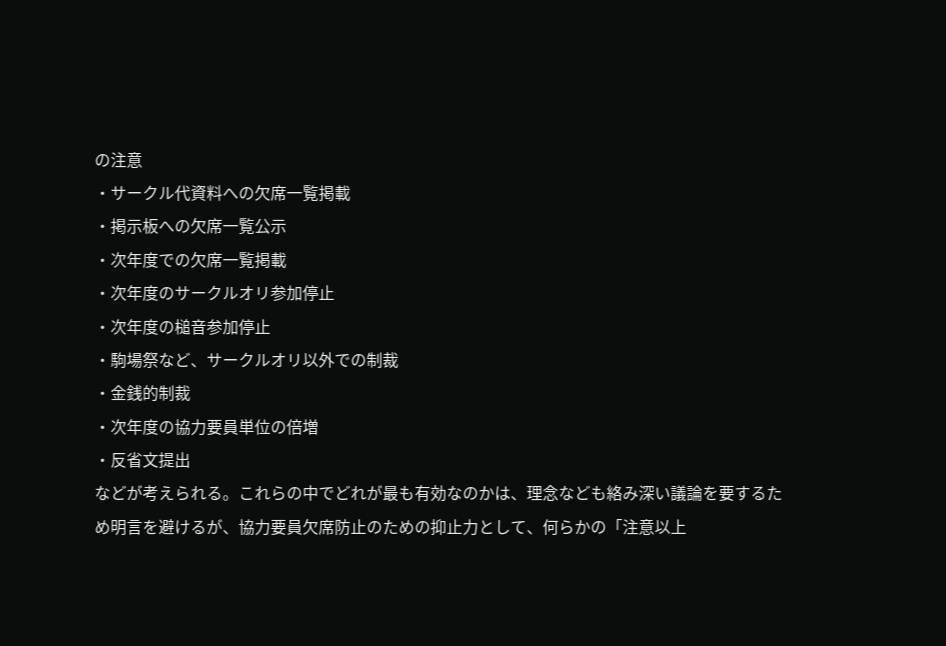の注意
・サークル代資料への欠席一覧掲載
・掲示板への欠席一覧公示
・次年度での欠席一覧掲載
・次年度のサークルオリ参加停止
・次年度の槌音参加停止
・駒場祭など、サークルオリ以外での制裁
・金銭的制裁
・次年度の協力要員単位の倍増
・反省文提出
などが考えられる。これらの中でどれが最も有効なのかは、理念なども絡み深い議論を要するため明言を避けるが、協力要員欠席防止のための抑止力として、何らかの「注意以上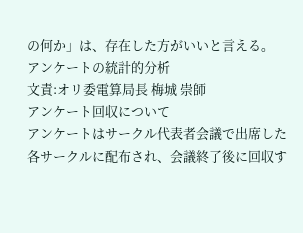の何か」は、存在した方がいいと言える。
アンケートの統計的分析
文責:オリ委電算局長 梅城 崇師
アンケート回収について
アンケートはサークル代表者会議で出席した各サークルに配布され、会議終了後に回収す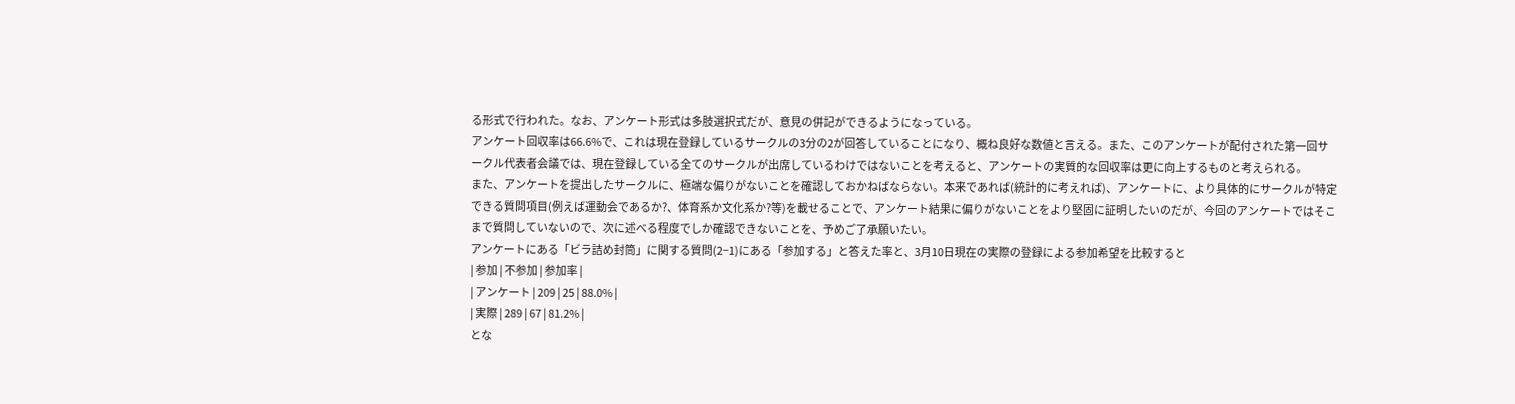る形式で行われた。なお、アンケート形式は多肢選択式だが、意見の併記ができるようになっている。
アンケート回収率は66.6%で、これは現在登録しているサークルの3分の2が回答していることになり、概ね良好な数値と言える。また、このアンケートが配付された第一回サークル代表者会議では、現在登録している全てのサークルが出席しているわけではないことを考えると、アンケートの実質的な回収率は更に向上するものと考えられる。
また、アンケートを提出したサークルに、極端な偏りがないことを確認しておかねばならない。本来であれば(統計的に考えれば)、アンケートに、より具体的にサークルが特定できる質問項目(例えば運動会であるか?、体育系か文化系か?等)を載せることで、アンケート結果に偏りがないことをより堅固に証明したいのだが、今回のアンケートではそこまで質問していないので、次に述べる程度でしか確認できないことを、予めご了承願いたい。
アンケートにある「ビラ詰め封筒」に関する質問(2−1)にある「参加する」と答えた率と、3月10日現在の実際の登録による参加希望を比較すると
| 参加 | 不参加 | 参加率 |
| アンケート | 209 | 25 | 88.0% |
| 実際 | 289 | 67 | 81.2% |
とな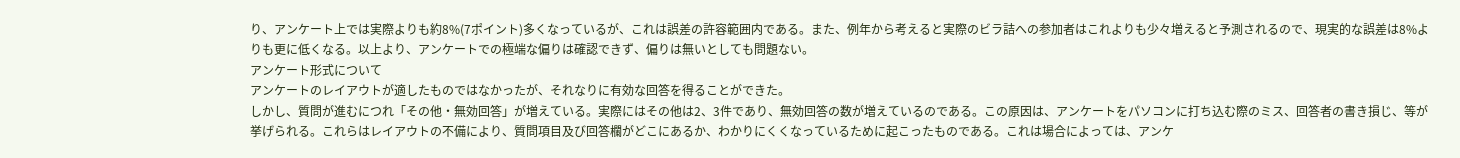り、アンケート上では実際よりも約8%(7ポイント)多くなっているが、これは誤差の許容範囲内である。また、例年から考えると実際のビラ詰への参加者はこれよりも少々増えると予測されるので、現実的な誤差は8%よりも更に低くなる。以上より、アンケートでの極端な偏りは確認できず、偏りは無いとしても問題ない。
アンケート形式について
アンケートのレイアウトが適したものではなかったが、それなりに有効な回答を得ることができた。
しかし、質問が進むにつれ「その他・無効回答」が増えている。実際にはその他は2、3件であり、無効回答の数が増えているのである。この原因は、アンケートをパソコンに打ち込む際のミス、回答者の書き損じ、等が挙げられる。これらはレイアウトの不備により、質問項目及び回答欄がどこにあるか、わかりにくくなっているために起こったものである。これは場合によっては、アンケ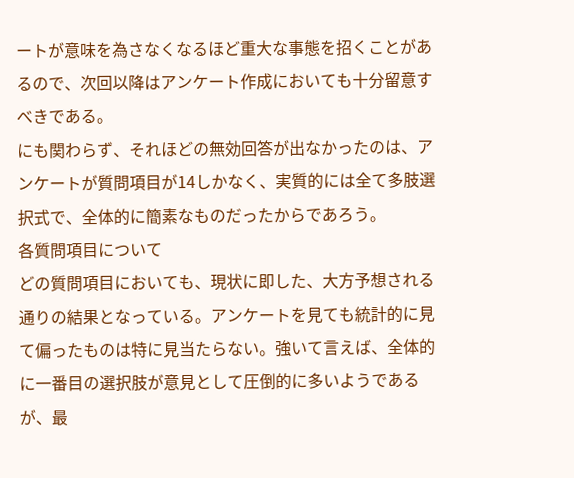ートが意味を為さなくなるほど重大な事態を招くことがあるので、次回以降はアンケート作成においても十分留意すべきである。
にも関わらず、それほどの無効回答が出なかったのは、アンケートが質問項目が14しかなく、実質的には全て多肢選択式で、全体的に簡素なものだったからであろう。
各質問項目について
どの質問項目においても、現状に即した、大方予想される通りの結果となっている。アンケートを見ても統計的に見て偏ったものは特に見当たらない。強いて言えば、全体的に一番目の選択肢が意見として圧倒的に多いようであるが、最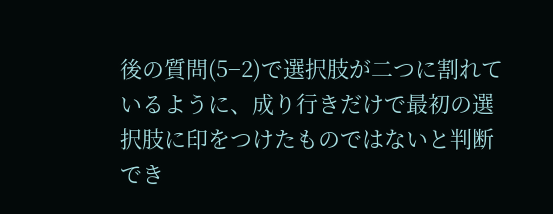後の質問(5−2)で選択肢が二つに割れているように、成り行きだけで最初の選択肢に印をつけたものではないと判断でき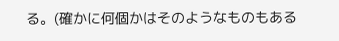る。(確かに何個かはそのようなものもある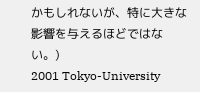かもしれないが、特に大きな影響を与えるほどではない。)
2001 Tokyo-University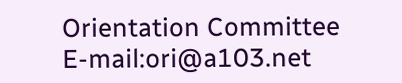Orientation Committee
E-mail:ori@a103.net